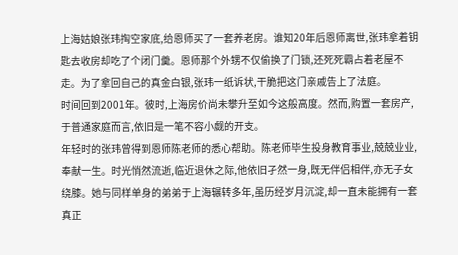上海姑娘张玮掏空家底,给恩师买了一套养老房。谁知20年后恩师离世,张玮拿着钥匙去收房却吃了个闭门羹。恩师那个外甥不仅偷换了门锁,还死死霸占着老屋不走。为了拿回自己的真金白银,张玮一纸诉状,干脆把这门亲戚告上了法庭。
时间回到2001年。彼时,上海房价尚未攀升至如今这般高度。然而,购置一套房产,于普通家庭而言,依旧是一笔不容小觑的开支。
年轻时的张玮曾得到恩师陈老师的悉心帮助。陈老师毕生投身教育事业,兢兢业业,奉献一生。时光悄然流逝,临近退休之际,他依旧孑然一身,既无伴侣相伴,亦无子女绕膝。她与同样单身的弟弟于上海辗转多年,虽历经岁月沉淀,却一直未能拥有一套真正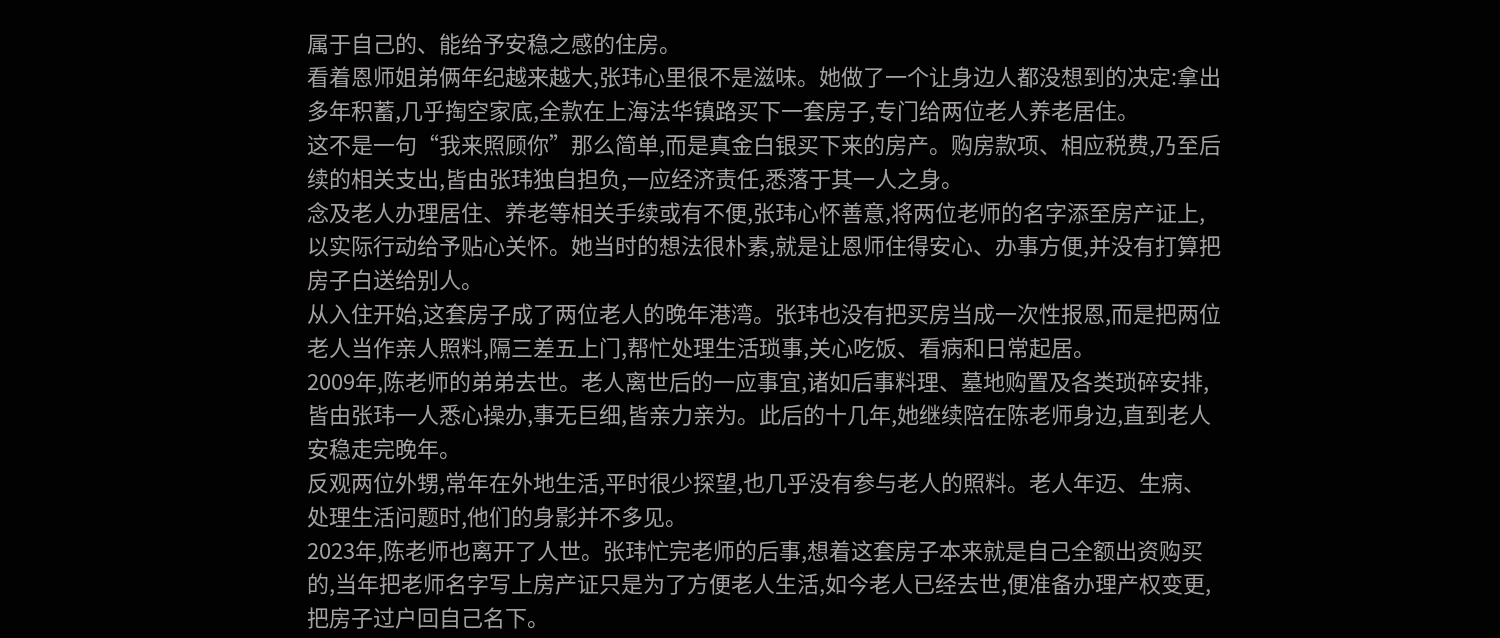属于自己的、能给予安稳之感的住房。
看着恩师姐弟俩年纪越来越大,张玮心里很不是滋味。她做了一个让身边人都没想到的决定:拿出多年积蓄,几乎掏空家底,全款在上海法华镇路买下一套房子,专门给两位老人养老居住。
这不是一句“我来照顾你”那么简单,而是真金白银买下来的房产。购房款项、相应税费,乃至后续的相关支出,皆由张玮独自担负,一应经济责任,悉落于其一人之身。
念及老人办理居住、养老等相关手续或有不便,张玮心怀善意,将两位老师的名字添至房产证上,以实际行动给予贴心关怀。她当时的想法很朴素,就是让恩师住得安心、办事方便,并没有打算把房子白送给别人。
从入住开始,这套房子成了两位老人的晚年港湾。张玮也没有把买房当成一次性报恩,而是把两位老人当作亲人照料,隔三差五上门,帮忙处理生活琐事,关心吃饭、看病和日常起居。
2009年,陈老师的弟弟去世。老人离世后的一应事宜,诸如后事料理、墓地购置及各类琐碎安排,皆由张玮一人悉心操办,事无巨细,皆亲力亲为。此后的十几年,她继续陪在陈老师身边,直到老人安稳走完晚年。
反观两位外甥,常年在外地生活,平时很少探望,也几乎没有参与老人的照料。老人年迈、生病、处理生活问题时,他们的身影并不多见。
2023年,陈老师也离开了人世。张玮忙完老师的后事,想着这套房子本来就是自己全额出资购买的,当年把老师名字写上房产证只是为了方便老人生活,如今老人已经去世,便准备办理产权变更,把房子过户回自己名下。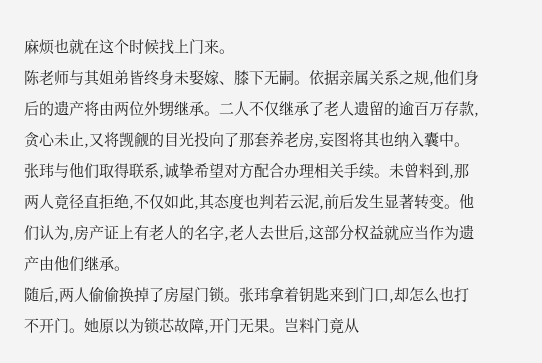麻烦也就在这个时候找上门来。
陈老师与其姐弟皆终身未娶嫁、膝下无嗣。依据亲属关系之规,他们身后的遗产将由两位外甥继承。二人不仅继承了老人遗留的逾百万存款,贪心未止,又将觊觎的目光投向了那套养老房,妄图将其也纳入囊中。
张玮与他们取得联系,诚挚希望对方配合办理相关手续。未曾料到,那两人竟径直拒绝,不仅如此,其态度也判若云泥,前后发生显著转变。他们认为,房产证上有老人的名字,老人去世后,这部分权益就应当作为遗产由他们继承。
随后,两人偷偷换掉了房屋门锁。张玮拿着钥匙来到门口,却怎么也打不开门。她原以为锁芯故障,开门无果。岂料门竟从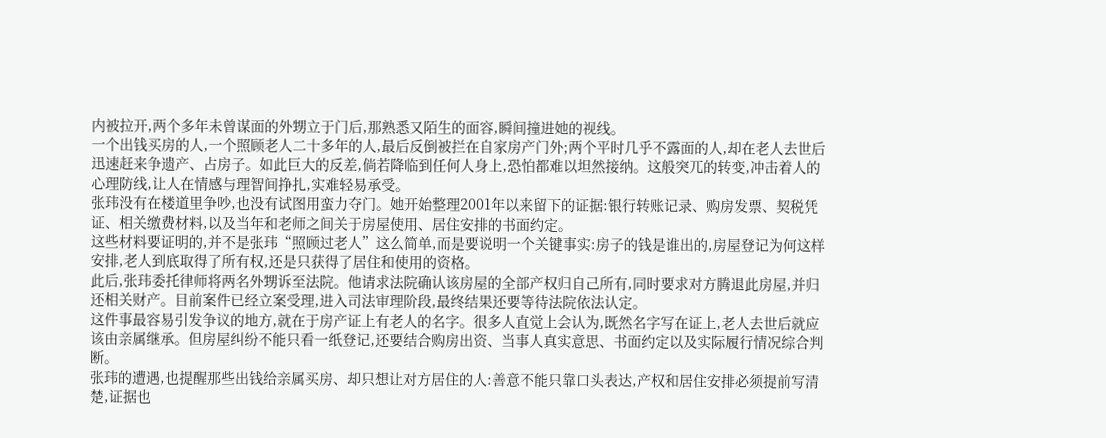内被拉开,两个多年未曾谋面的外甥立于门后,那熟悉又陌生的面容,瞬间撞进她的视线。
一个出钱买房的人,一个照顾老人二十多年的人,最后反倒被拦在自家房产门外;两个平时几乎不露面的人,却在老人去世后迅速赶来争遗产、占房子。如此巨大的反差,倘若降临到任何人身上,恐怕都难以坦然接纳。这般突兀的转变,冲击着人的心理防线,让人在情感与理智间挣扎,实难轻易承受。
张玮没有在楼道里争吵,也没有试图用蛮力夺门。她开始整理2001年以来留下的证据:银行转账记录、购房发票、契税凭证、相关缴费材料,以及当年和老师之间关于房屋使用、居住安排的书面约定。
这些材料要证明的,并不是张玮“照顾过老人”这么简单,而是要说明一个关键事实:房子的钱是谁出的,房屋登记为何这样安排,老人到底取得了所有权,还是只获得了居住和使用的资格。
此后,张玮委托律师将两名外甥诉至法院。他请求法院确认该房屋的全部产权归自己所有,同时要求对方腾退此房屋,并归还相关财产。目前案件已经立案受理,进入司法审理阶段,最终结果还要等待法院依法认定。
这件事最容易引发争议的地方,就在于房产证上有老人的名字。很多人直觉上会认为,既然名字写在证上,老人去世后就应该由亲属继承。但房屋纠纷不能只看一纸登记,还要结合购房出资、当事人真实意思、书面约定以及实际履行情况综合判断。
张玮的遭遇,也提醒那些出钱给亲属买房、却只想让对方居住的人:善意不能只靠口头表达,产权和居住安排必须提前写清楚,证据也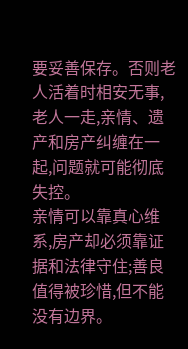要妥善保存。否则老人活着时相安无事,老人一走,亲情、遗产和房产纠缠在一起,问题就可能彻底失控。
亲情可以靠真心维系,房产却必须靠证据和法律守住;善良值得被珍惜,但不能没有边界。